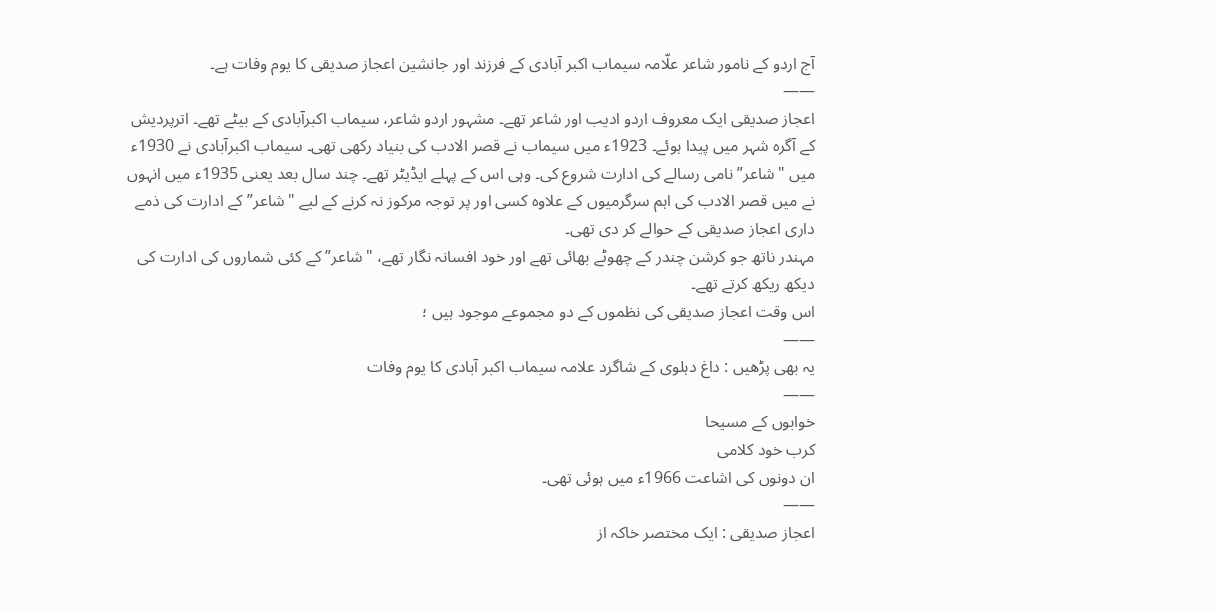آج اردو کے نامور شاعر علّامہ سیماب اکبر آبادی کے فرزند اور جانشین اعجاز صدیقی کا یوم وفات ہے۔
——
اعجاز صدیقی ایک معروف اردو ادیب اور شاعر تھے۔ مشہور اردو شاعر، سیماب اکبرآبادی کے بیٹے تھے۔ اترپردیش کے آگرہ شہر میں پیدا ہوئے۔ 1923ء میں سیماب نے قصر الادب کی بنیاد رکھی تھی۔ سیماب اکبرآبادی نے 1930ء میں "شاعر” نامی رسالے کی ادارت شروع کی۔ وہی اس کے پہلے ایڈیٹر تھے۔ چند سال بعد یعنی 1935ء میں انہوں نے میں قصر الادب کی اہم سرگرمیوں کے علاوہ کسی اور پر توجہ مرکوز نہ کرنے کے لیے "شاعر” کے ادارت کی ذمے داری اعجاز صدیقی کے حوالے کر دی تھی۔
مہندر ناتھ جو کرشن چندر کے چھوٹے بھائی تھے اور خود افسانہ نگار تھے، "شاعر” کے کئی شماروں کی ادارت کی دیکھ ریکھ کرتے تھے۔
اس وقت اعجاز صدیقی کی نظموں کے دو مجموعے موجود ہیں ؛
——
یہ بھی پڑھیں : داغ دہلوی کے شاگرد علامہ سیماب اکبر آبادی کا یوم وفات
——
خوابوں کے مسیحا
کرب خود کلامی
ان دونوں کی اشاعت 1966ء میں ہوئی تھی۔
——
اعجاز صدیقی : ایک مختصر خاکہ از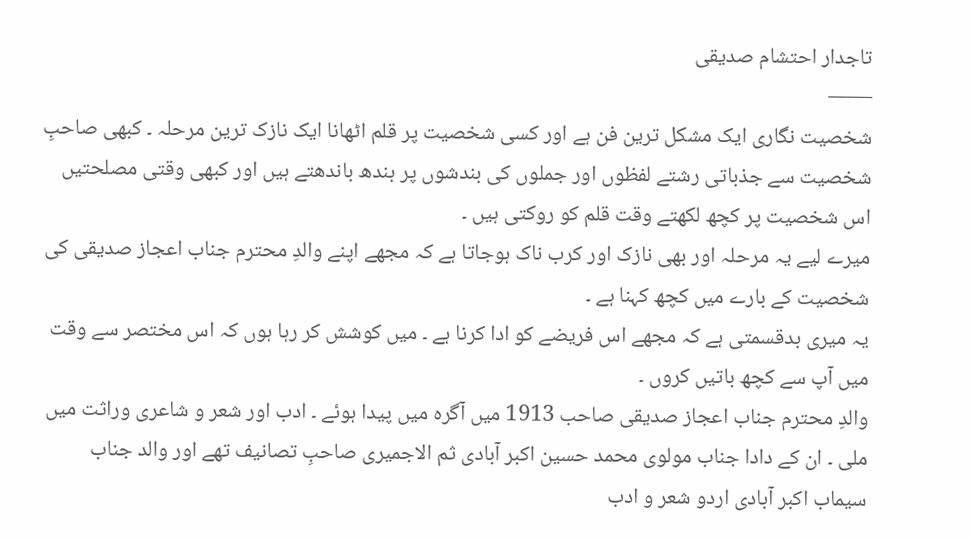تاجدار احتشام صدیقی
——
شخصیت نگاری ایک مشکل ترین فن ہے اور کسی شخصیت پر قلم اٹھانا ایک نازک ترین مرحلہ ۔ کبھی صاحبِ شخصیت سے جذباتی رشتے لفظوں اور جملوں کی بندشوں پر بندھ باندھتے ہیں اور کبھی وقتی مصلحتیں اس شخصیت پر کچھ لکھتے وقت قلم کو روکتی ہیں ۔
میرے لیے یہ مرحلہ اور بھی نازک اور کرب ناک ہوجاتا ہے کہ مجھے اپنے والدِ محترم جناب اعجاز صدیقی کی شخصیت کے بارے میں کچھ کہنا ہے ۔
یہ میری بدقسمتی ہے کہ مجھے اس فریضے کو ادا کرنا ہے ۔ میں کوشش کر رہا ہوں کہ اس مختصر سے وقت میں آپ سے کچھ باتیں کروں ۔
والدِ محترم جناب اعجاز صدیقی صاحب 1913 میں آگرہ میں پیدا ہوئے ۔ ادب اور شعر و شاعری وراثت میں ملی ۔ ان کے دادا جناب مولوی محمد حسین اکبر آبادی ثم الاجمیری صاحبِ تصانیف تھے اور والد جناب سیماب اکبر آبادی اردو شعر و ادب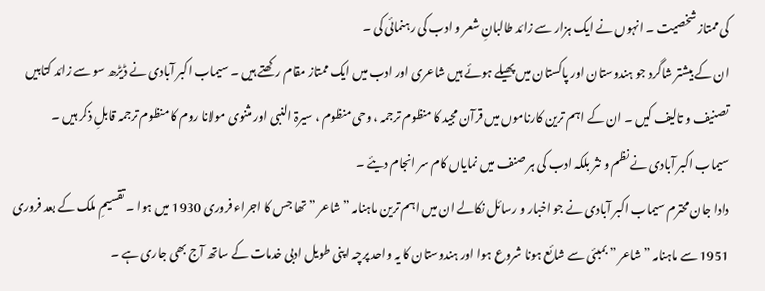کی ممتاز شخصیت ۔ انہوں نے ایک ہزار سے زائد طالبانِ شعر و ادب کی رہنمائی کی ۔
ان کے بیشتر شاگرد جو ہندوستان اور پاکستان میں پھیلے ہوئے ہیں شاعری اور ادب میں ایک ممتاز مقام رکھتے ہیں ۔ سیماب اکبر آبادی نے ڈیڑھ سو سے زائد کتابیں تصنیف و تالیف کیں ۔ ان کے اہم ترین کارناموں میں قرآن مجید کا منظوم ترجمہ ، وحی منظوم ، سیرۃ النبی اور مثنوی مولانا روم کا منظوم ترجمہ قابلِ ذکر ہیں ۔
سیماب اکبر آبادی نے نظم و نثر بلکہ ادب کی ہر صنف میں نمایاں کام سر انجام دیئے ۔
دادا جان محترم سیماب اکبر آبادی نے جو اخبار و رسائل نکالے ان میں اہم ترین ماہنامہ ” شاعر ” تھا جس کا اجراء فروری 1930 میں ہوا ۔ تقسیمِ ملک کے بعد فروری 1951 سے ماہنامہ ” شاعر ” بمبئی سے شائع ہونا شروع ہوا اور ہندوستان کا یہ واحد پرچہ اپنی طویل ادبی خدمات کے ساتھ آج بھی جاری ہے ۔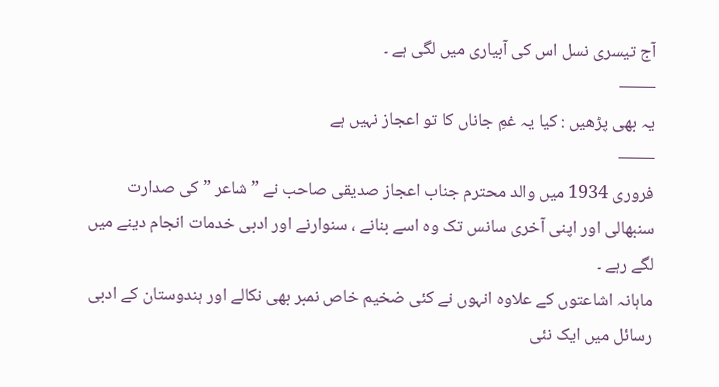آج تیسری نسل اس کی آبیاری میں لگی ہے ۔
——
یہ بھی پڑھیں : کیا یہ غمِ جاناں کا تو اعجاز نہیں ہے
——
فروری 1934 میں والد محترم جناب اعجاز صدیقی صاحب نے ” شاعر ” کی صدارت سنبھالی اور اپنی آخری سانس تک وہ اسے بنانے ، سنوارنے اور ادبی خدمات انجام دینے میں لگے رہے ۔
ماہانہ اشاعتوں کے علاوہ انہوں نے کئی ضخیم خاص نمبر بھی نکالے اور ہندوستان کے ادبی رسائل میں ایک نئی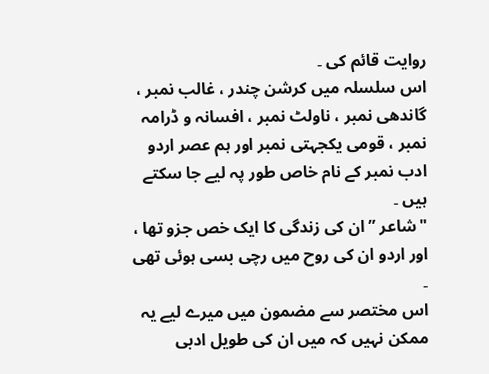روایت قائم کی ۔
اس سلسلہ میں کرشن چندر ، غالب نمبر ، گاندھی نمبر ، ناولٹ نمبر ، افسانہ و ڈرامہ نمبر ، قومی یکجہتی نمبر اور ہم عصر اردو ادب نمبر کے نام خاص طور پہ لیے جا سکتے ہیں ۔
"شاعر ” ان کی زندگی کا ایک خص جزو تھا ، اور اردو ان کی روح میں رچی بسی ہوئی تھی ۔
اس مختصر سے مضمون میں میرے لیے یہ ممکن نہیں کہ میں ان کی طویل ادبی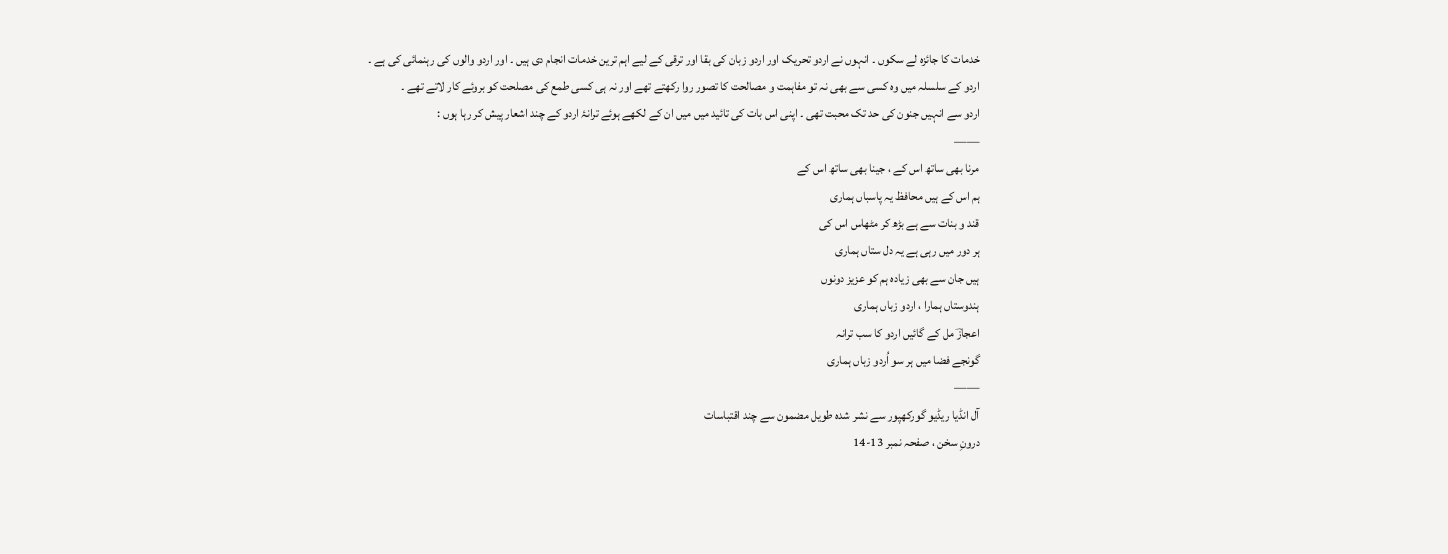خدمات کا جائزہ لے سکوں ۔ انہوں نے اردو تحریک اور اردو زبان کی بقا اور ترقی کے لیے اہم ترین خدمات انجام دی ہیں ۔ اور اردو والوں کی رہنمائی کی ہے ۔
اردو کے سلسلہ میں وہ کسی سے بھی نہ تو مفاہمت و مصالحت کا تصور روا رکھتے تھے اور نہ ہی کسی طمع کی مصلحت کو بروئے کار لاتے تھے ۔
اردو سے انہیں جنون کی حد تک محبت تھی ۔ اپنی اس بات کی تائید میں میں ان کے لکھے ہوئے ترانۂ اردو کے چند اشعار پیش کر رہا ہوں :
——
مرنا بھی ساتھ اس کے ، جینا بھی ساتھ اس کے
ہم اس کے ہیں محافظ یہ پاسباں ہماری
قند و بنات سے ہے بڑھ کر مٹھاس اس کی
ہر دور میں رہی ہے یہ دل ستاں ہماری
ہیں جان سے بھی زیادہ ہم کو عزیز دونوں
ہندوستاں ہمارا ، اردو زباں ہماری
اعجازؔ مل کے گائیں اردو کا سب ترانہ
گونجے فضا میں ہر سو اُردو زباں ہماری
——
آل انڈیا ریڈیو گورکھپور سے نشر شدہ طویل مضمون سے چند اقتباسات
درونِ سخن ، صفحہ نمبر 13-14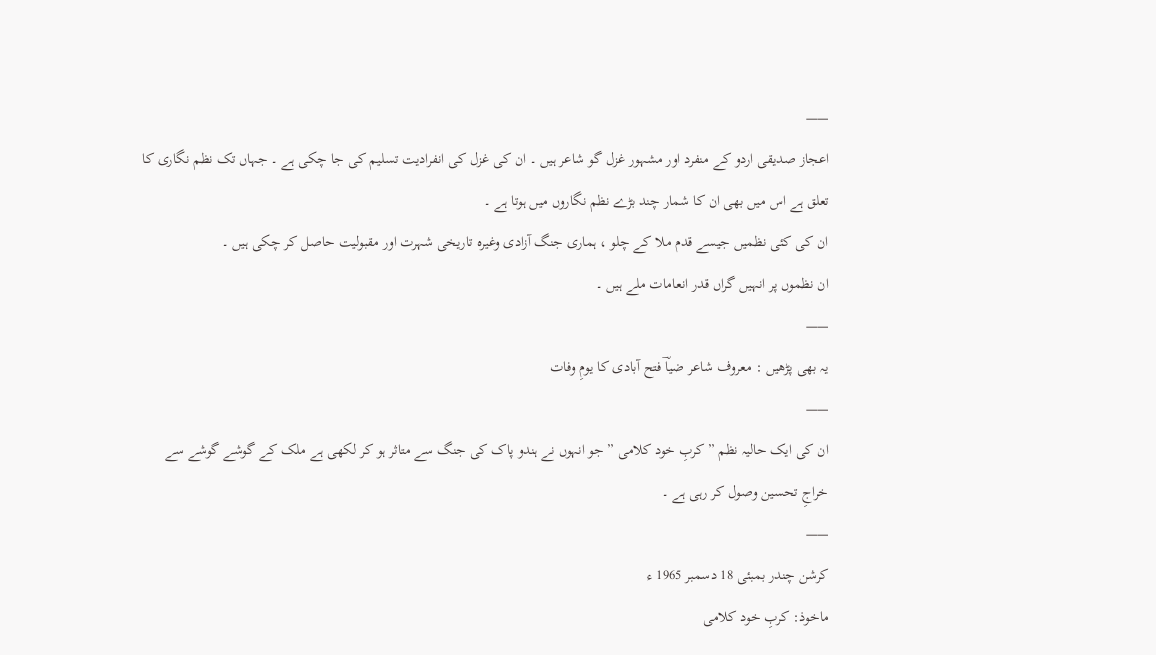——
اعجاز صدیقی اردو کے منفرد اور مشہور غزل گو شاعر ہیں ۔ ان کی غزل کی انفرادیت تسلیم کی جا چکی ہے ۔ جہاں تک نظم نگاری کا تعلق ہے اس میں بھی ان کا شمار چند بڑے نظم نگاروں میں ہوتا ہے ۔
ان کی کئی نظمیں جیسے قدم ملا کے چلو ، ہماری جنگ آزادی وغیرہ تاریخی شہرت اور مقبولیت حاصل کر چکی ہیں ۔
ان نظموں پر انہیں گراں قدر انعامات ملے ہیں ۔
——
یہ بھی پڑھیں : معروف شاعر ضیاؔ فتح آبادی کا یومِ وفات
——
ان کی ایک حالیہ نظم ” کربِ خود کلامی ” جو انہوں نے ہندو پاک کی جنگ سے متاثر ہو کر لکھی ہے ملک کے گوشے گوشے سے خراجِ تحسین وصول کر رہی ہے ۔
——
کرشن چندر بمبئی 18 دسمبر 1965 ء
ماخوذ: کربِ خود کلامی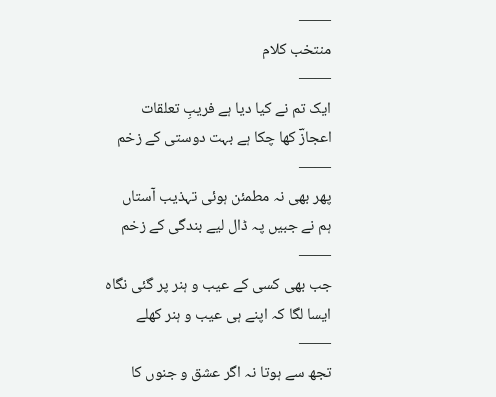——
منتخب کلام
——
ایک تم نے کیا دیا ہے فریبِ تعلقات
اعجازؔ کھا چکا ہے بہت دوستی کے زخم
——
پھر بھی نہ مطمئن ہوئی تہذیب آستاں
ہم نے جبیں پہ ڈال لیے بندگی کے زخم
——
جب بھی کسی کے عیب و ہنر پر گئی نگاہ
ایسا لگا کہ اپنے ہی عیب و ہنر کھلے
——
تجھ سے ہوتا نہ اگر عشق و جنوں کا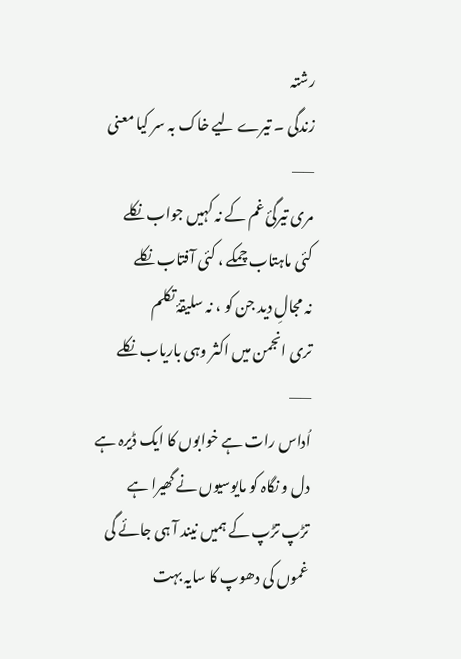رشتہ
زندگی ۔ تیرے لیے خاک بہ سر کیا معنی
——
مری تیرگیٔ غم کے نہ کہیں جواب نکلے
کئی ماہتاب چمکے ، کئی آفتاب نکلے
نہ مجالِ دید جن کو ، نہ سلیقۂ تکلم
تری انجمن میں اکثر وہی باریاب نکلے
——
اُداس رات ہے خوابوں کا ایک ڈیرہ ہے
دل و نگاہ کو مایوسیوں نے گھیرا ہے
تڑپ تڑپ کے ہمیں نیند آ ہی جائے گی
غموں کی دھوپ کا سایہ بہت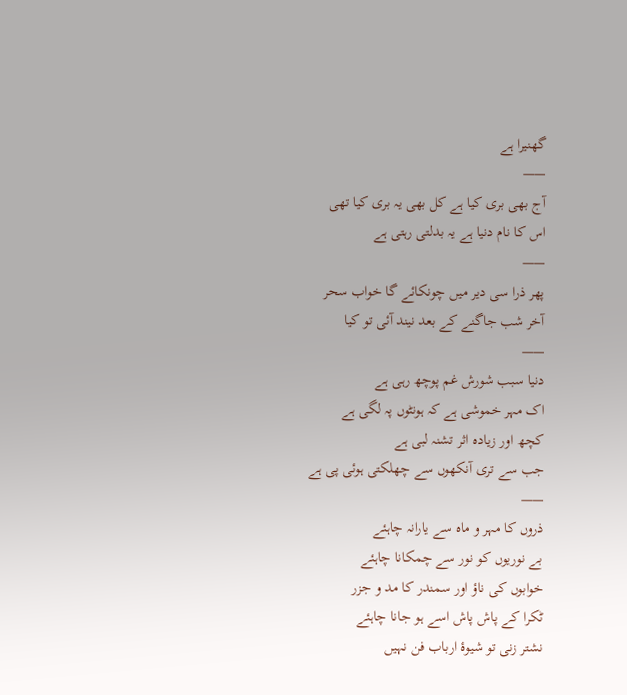گھنیرا ہے
——
آج بھی بری کیا ہے کل بھی یہ بری کیا تھی
اس کا نام دنیا ہے یہ بدلتی رہتی ہے
——
پھر ذرا سی دیر میں چونکائے گا خواب سحر
آخر شب جاگنے کے بعد نیند آئی تو کیا
——
دنیا سبب شورش غم پوچھ رہی ہے
اک مہر خموشی ہے کہ ہونٹوں پہ لگی ہے
کچھ اور زیادہ اثر تشنہ لبی ہے
جب سے تری آنکھوں سے چھلکتی ہوئی پی ہے
——
ذروں کا مہر و ماہ سے یارانہ چاہئے
بے نوریوں کو نور سے چمکانا چاہئے
خوابوں کی ناؤ اور سمندر کا مد و جزر
ٹکرا کے پاش پاش اسے ہو جانا چاہئے
نشتر زنی تو شیوۂ ارباب فن نہیں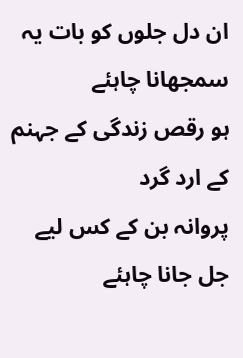ان دل جلوں کو بات یہ سمجھانا چاہئے
ہو رقص زندگی کے جہنم کے ارد گرد
پروانہ بن کے کس لیے جل جانا چاہئے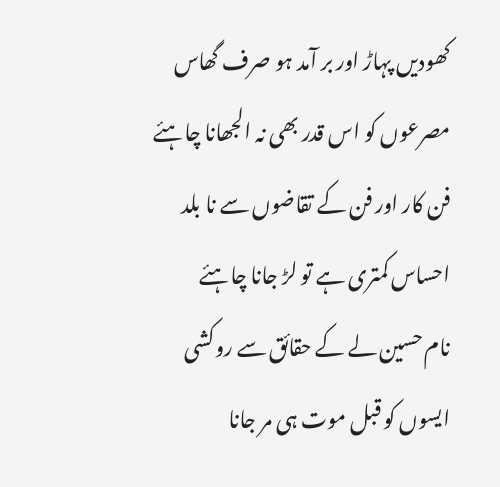کھودیں پہاڑ اور بر آمد ہو صرف گھاس
مصرعوں کو اس قدر بھی نہ الجھانا چاہئے
فن کار اور فن کے تقاضوں سے نا بلد
احساس کمتری ہے تو لڑ جانا چاہئے
نام حسین لے کے حقائق سے روکشی
ایسوں کو قبل موت ہی مر جانا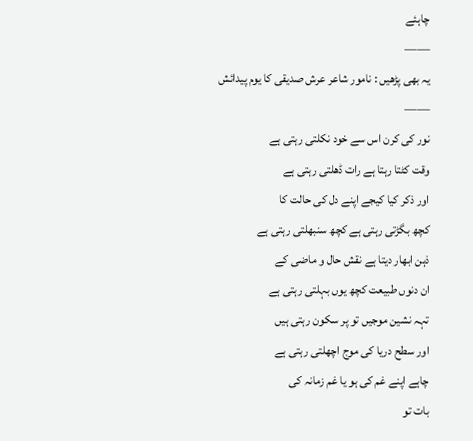چاہئے
——
یہ بھی پڑھیں : نامور شاعر عرش صدیقی کا یوم پیدائش
——
نور کی کرن اس سے خود نکلتی رہتی ہے
وقت کٹتا رہتا ہے رات ڈھلتی رہتی ہے
اور ذکر کیا کیجے اپنے دل کی حالت کا
کچھ بگڑتی رہتی ہے کچھ سنبھلتی رہتی ہے
ذہن ابھار دیتا ہے نقش حال و ماضی کے
ان دنوں طبیعت کچھ یوں بہلتی رہتی ہے
تہہ نشین موجیں تو پر سکون رہتی ہیں
اور سطح دریا کی موج اچھلتی رہتی ہے
چاہے اپنے غم کی ہو یا غم زمانہ کی
بات تو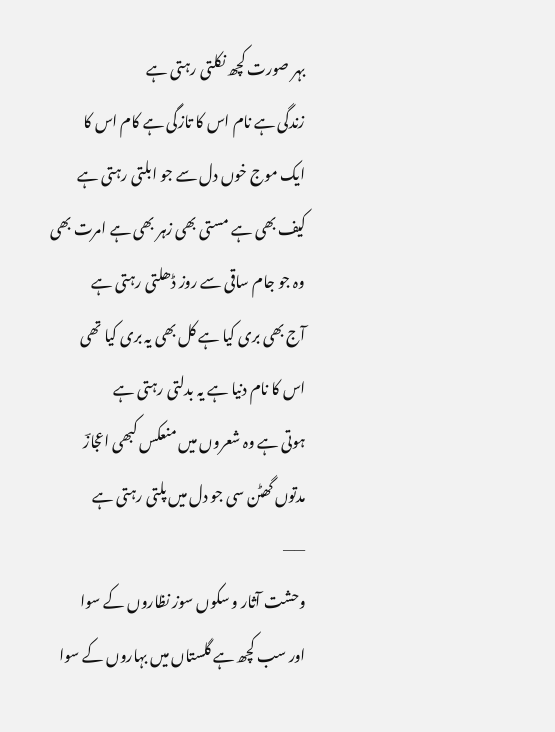بہر صورت کچھ نکلتی رہتی ہے
زندگی ہے نام اس کا تازگی ہے کام اس کا
ایک موج خوں دل سے جو ابلتی رہتی ہے
کیف بھی ہے مستی بھی زہر بھی ہے امرت بھی
وہ جو جام ساقی سے روز ڈھلتی رہتی ہے
آج بھی بری کیا ہے کل بھی یہ بری کیا تھی
اس کا نام دنیا ہے یہ بدلتی رہتی ہے
ہوتی ہے وہ شعروں میں منعکس کبھی اعجازؔ
مدتوں گھٹن سی جو دل میں پلتی رہتی ہے
——
وحشت آثار و سکوں سوز نظاروں کے سوا
اور سب کچھ ہے گلستاں میں بہاروں کے سوا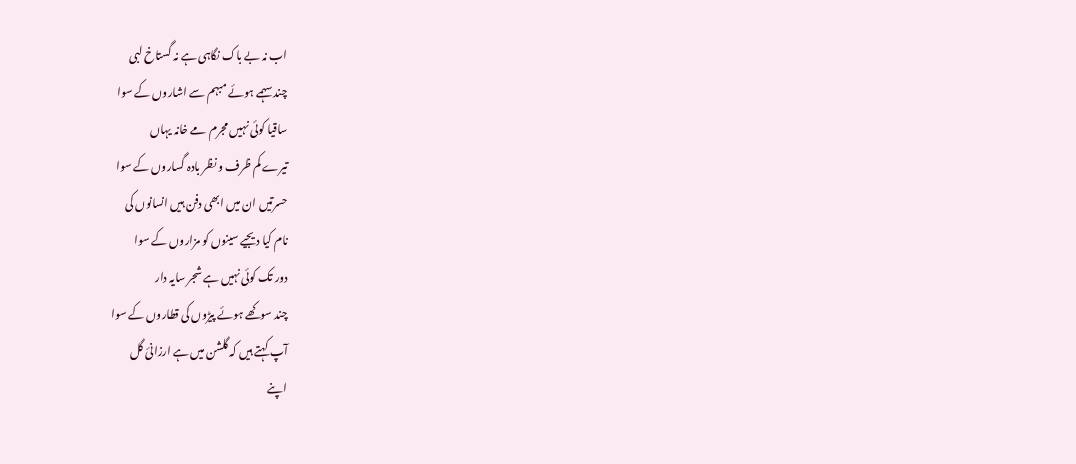اب نہ بے باک نگاہی ہے نہ گستاخ لبی
چند سہمے ہوئے مبہم سے اشاروں کے سوا
ساقیا کوئی نہیں مجرم مے خانہ یہاں
تیرے کم ظرف و نظر بادہ گساروں کے سوا
حسرتیں ان میں ابھی دفن ہیں انسانوں کی
نام کیا دیجیے سینوں کو مزاروں کے سوا
دور تک کوئی نہیں ہے شجر سایہ دار
چند سوکھے ہوئے پیڑوں کی قطاروں کے سوا
آپ کہتے ہیں کہ گلشن میں ہے ارزانئ گل
اپنے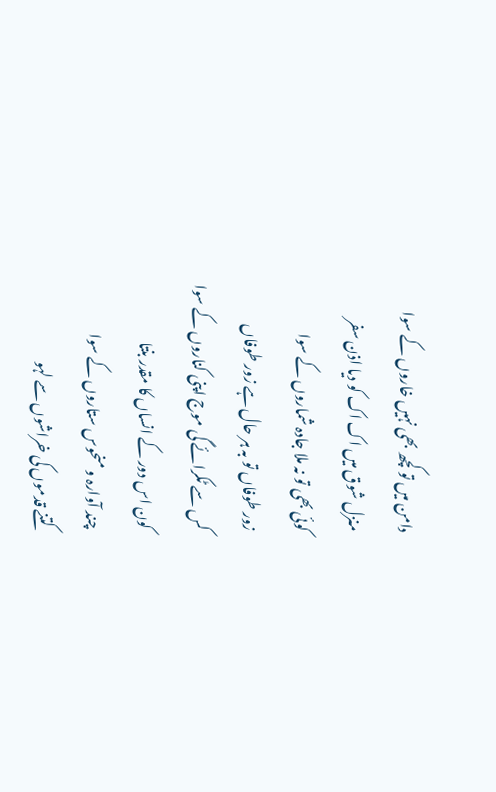دامن میں تو کچھ بھی نہیں خاروں کے سوا
منزل شوق میں اک اک کو دیا اذن سفر
کوئی بھی تو نہ ملا جادہ شماروں کے سوا
زور طوفاں تو بہ ہر حال ہے زور طوفاں
کس سے ٹکرائے گی موج اپنی کناروں کے سوا
کون اس دور کے انساں کا مقدر بنتا
چند آوارہ و منحوس ستاروں کے سوا
کتنے قدموں کی خراشوں سے لہو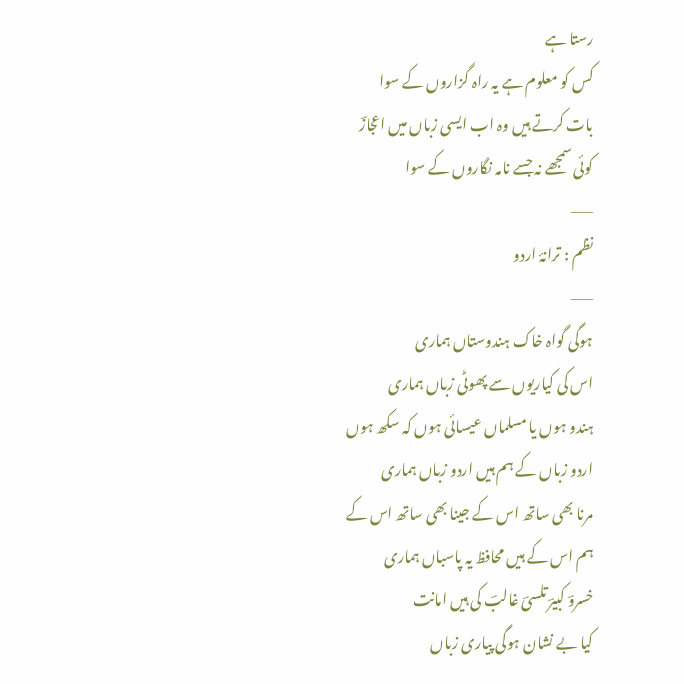رستا ہے
کس کو معلوم ہے یہ راہ گزاروں کے سوا
بات کرتے ہیں وہ اب ایسی زباں میں اعجازؔ
کوئی سمجھے نہ جسے نامہ نگاروں کے سوا
——
نظم : ترانۂ اردو
——
ہوگی گواہ خاک ہندوستاں ہماری
اس کی کیاریوں سے پھوٹی زباں ہماری
ہندو ہوں یا مسلماں عیسائی ہوں کہ سکھ ہوں
اردو زباں کے ہم ہیں اردو زباں ہماری
مرنا بھی ساتھ اس کے جینا بھی ساتھ اس کے
ہم اس کے ہیں محافظ یہ پاسباں ہماری
خسروؔ کبیرؔ تلسیؔ غالبؔ کی ہیں امانت
کیا بے نشان ہوگی پیاری زباں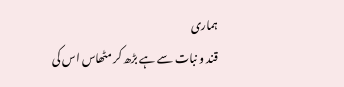ہماری
قند و نبات سے ہے بڑھ کر مٹھاس اس کی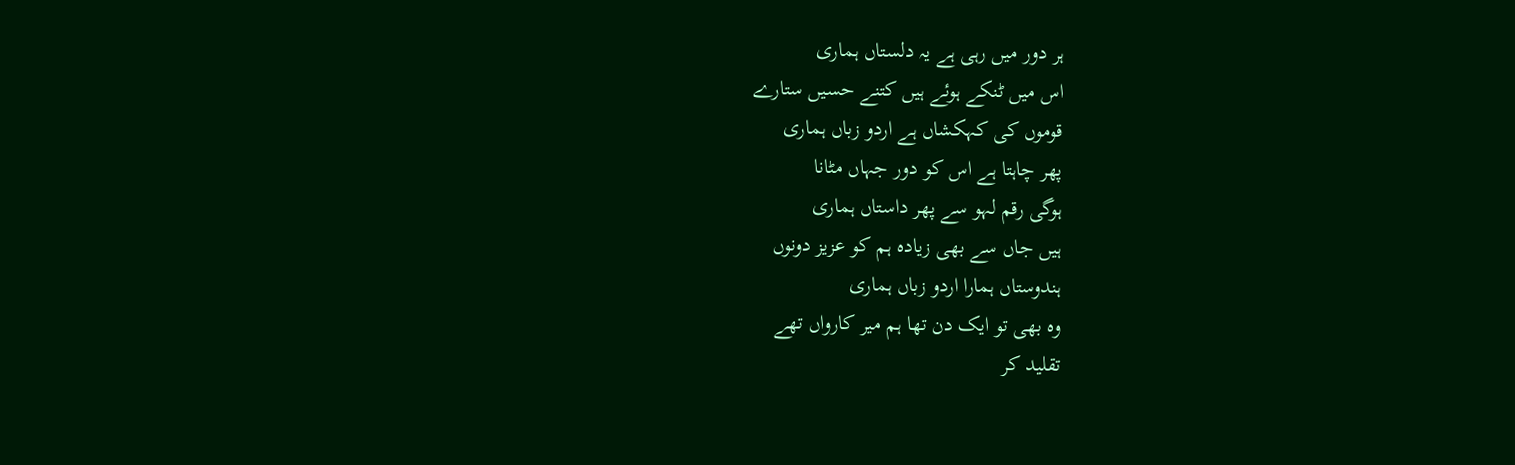ہر دور میں رہی ہے یہ دلستاں ہماری
اس میں ٹنکے ہوئے ہیں کتنے حسیں ستارے
قوموں کی کہکشاں ہے اردو زباں ہماری
پھر چاہتا ہے اس کو دور جہاں مٹانا
ہوگی رقم لہو سے پھر داستاں ہماری
ہیں جاں سے بھی زیادہ ہم کو عزیز دونوں
ہندوستاں ہمارا اردو زباں ہماری
وہ بھی تو ایک دن تھا ہم میر کارواں تھے
تقلید کر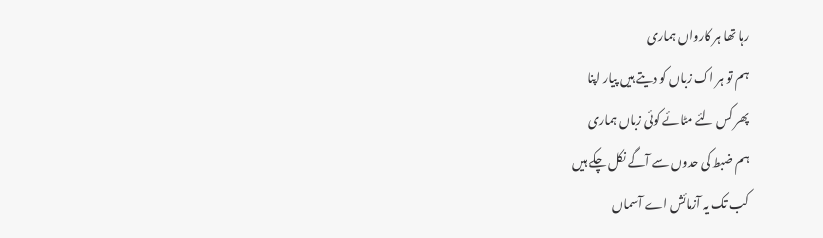رہا تھا ہر کارواں ہماری
ہم تو ہر اک زباں کو دیتے ہیں پیار اپنا
پھر کس لئے مٹائے کوئی زباں ہماری
ہم ضبط کی حدوں سے آگے نکل چکے ہیں
کب تک یہ آزمائش اے آسماں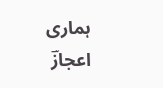ہماری
اعجازؔ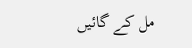مل کے گائیں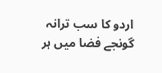اردو کا سب ترانہ
گونجے فضا میں ہر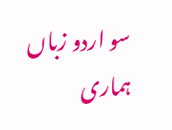سو اردو زباں ہماری